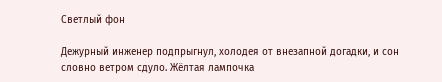Светлый фон

Дежурный инженер подпрыгнул, холодея от внезапной догадки, и сон словно ветром сдуло. Жёлтая лампочка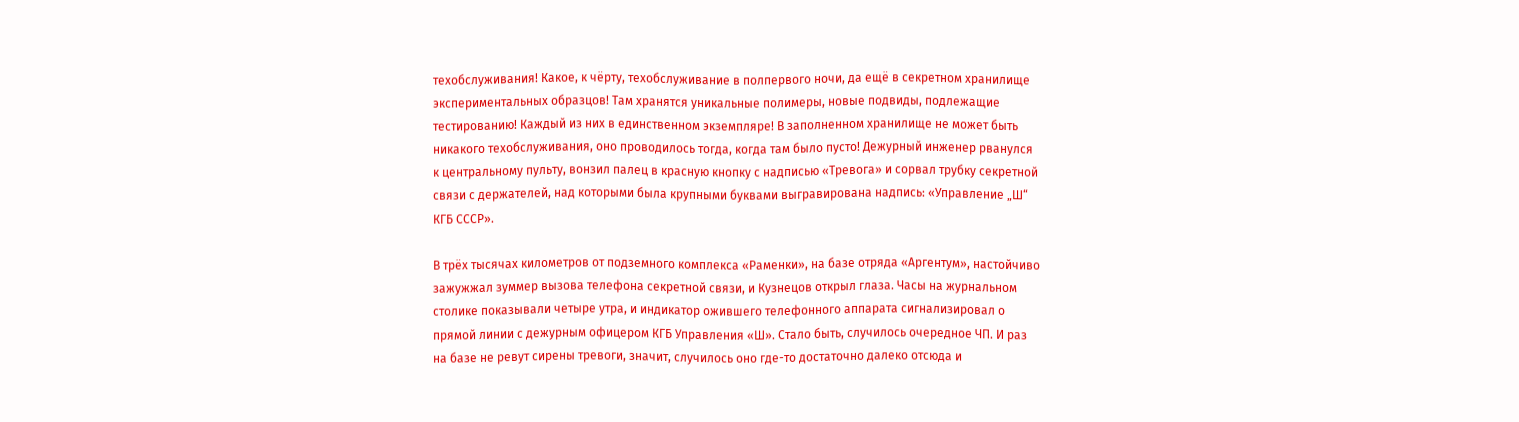техобслуживания! Какое, к чёрту, техобслуживание в полпервого ночи, да ещё в секретном хранилище экспериментальных образцов! Там хранятся уникальные полимеры, новые подвиды, подлежащие тестированию! Каждый из них в единственном экземпляре! В заполненном хранилище не может быть никакого техобслуживания, оно проводилось тогда, когда там было пусто! Дежурный инженер рванулся к центральному пульту, вонзил палец в красную кнопку с надписью «Тревога» и сорвал трубку секретной связи с держателей, над которыми была крупными буквами выгравирована надпись: «Управление „Ш“ КГБ СССР».

В трёх тысячах километров от подземного комплекса «Раменки», на базе отряда «Аргентум», настойчиво зажужжал зуммер вызова телефона секретной связи, и Кузнецов открыл глаза. Часы на журнальном столике показывали четыре утра, и индикатор ожившего телефонного аппарата сигнализировал о прямой линии с дежурным офицером КГБ Управления «Ш». Стало быть, случилось очередное ЧП. И раз на базе не ревут сирены тревоги, значит, случилось оно где-то достаточно далеко отсюда и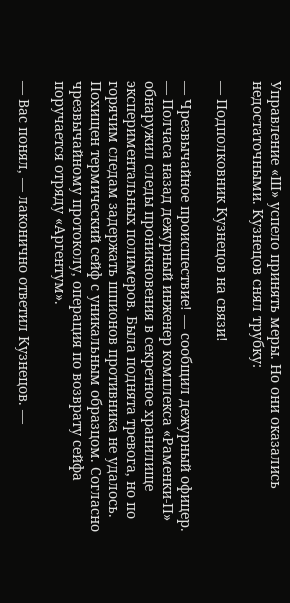Управление «Ш» успело принять меры. Но они оказались недостаточными. Кузнецов снял трубку:

— Подполковник Кузнецов на связи!

— Чрезвычайное происшествие! — сообщил дежурный офицер. — Полчаса назад дежурный инженер комплекса «Раменки-П» обнаружил следы проникновения в секретное хранилище экспериментальных полимеров. Была поднята тревога, но по горячим следам задержать шпионов противника не удалось. Похищен термический сейф с уникальным образцом. Согласно чрезвычайному протоколу, операция по возврату сейфа поручается отряду «Аргентум».

— Вас понял, — лаконично ответил Кузнецов. —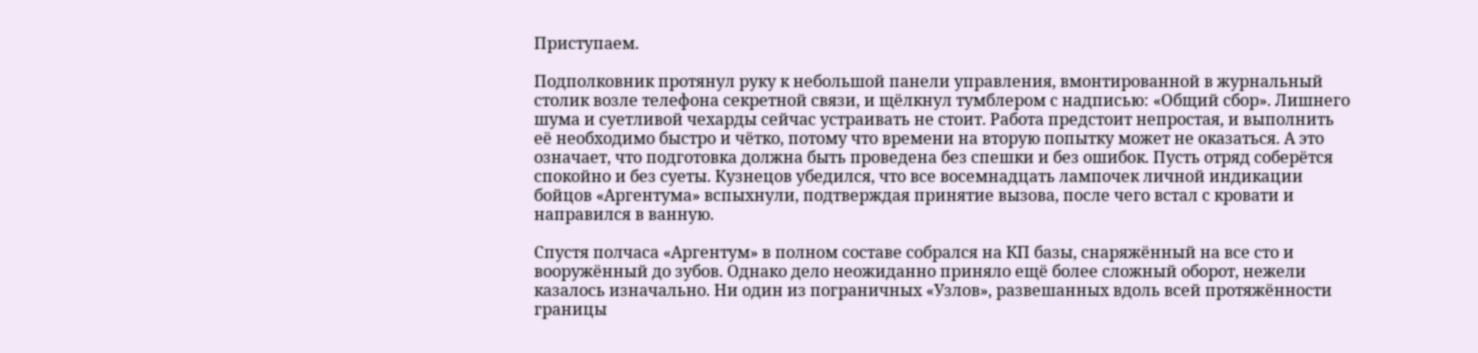Приступаем.

Подполковник протянул руку к небольшой панели управления, вмонтированной в журнальный столик возле телефона секретной связи, и щёлкнул тумблером с надписью: «Общий сбор». Лишнего шума и суетливой чехарды сейчас устраивать не стоит. Работа предстоит непростая, и выполнить её необходимо быстро и чётко, потому что времени на вторую попытку может не оказаться. А это означает, что подготовка должна быть проведена без спешки и без ошибок. Пусть отряд соберётся спокойно и без суеты. Кузнецов убедился, что все восемнадцать лампочек личной индикации бойцов «Аргентума» вспыхнули, подтверждая принятие вызова, после чего встал с кровати и направился в ванную.

Спустя полчаса «Аргентум» в полном составе собрался на КП базы, снаряжённый на все сто и вооружённый до зубов. Однако дело неожиданно приняло ещё более сложный оборот, нежели казалось изначально. Ни один из пограничных «Узлов», развешанных вдоль всей протяжённости границы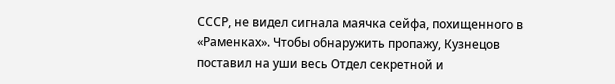СССР, не видел сигнала маячка сейфа, похищенного в «Раменках». Чтобы обнаружить пропажу, Кузнецов поставил на уши весь Отдел секретной и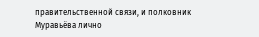правительственной связи, и полковник Муравьёва лично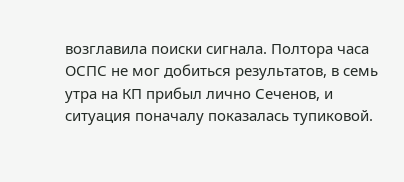возглавила поиски сигнала. Полтора часа ОСПС не мог добиться результатов, в семь утра на КП прибыл лично Сеченов, и ситуация поначалу показалась тупиковой.